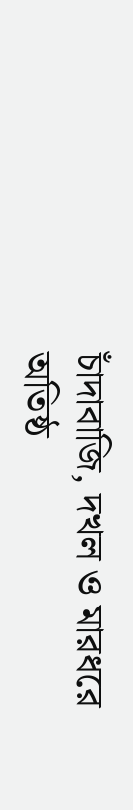চাঁদাবাজি, দখল ও মারধরে অতিষ্ঠ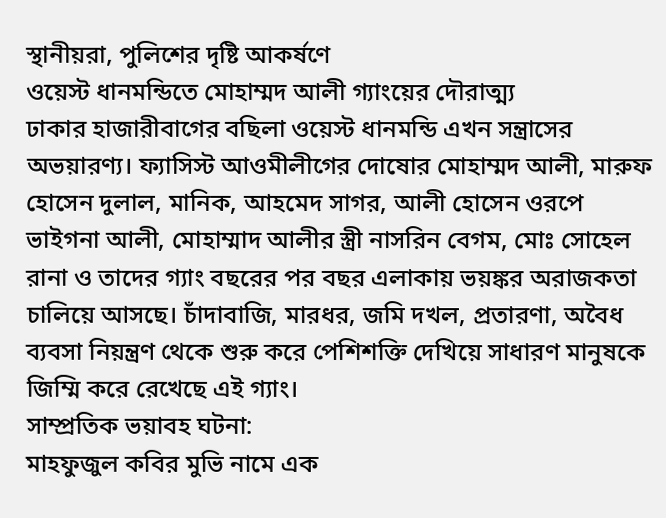স্থানীয়রা, পুলিশের দৃষ্টি আকর্ষণে
ওয়েস্ট ধানমন্ডিতে মোহাম্মদ আলী গ্যাংয়ের দৌরাত্ম্য
ঢাকার হাজারীবাগের বছিলা ওয়েস্ট ধানমন্ডি এখন সন্ত্রাসের অভয়ারণ্য। ফ্যাসিস্ট আওমীলীগের দোষোর মোহাম্মদ আলী, মারুফ হোসেন দুলাল, মানিক, আহমেদ সাগর, আলী হোসেন ওরপে ভাইগনা আলী, মোহাম্মাদ আলীর স্ত্রী নাসরিন বেগম, মোঃ সোহেল রানা ও তাদের গ্যাং বছরের পর বছর এলাকায় ভয়ঙ্কর অরাজকতা চালিয়ে আসছে। চাঁদাবাজি, মারধর, জমি দখল, প্রতারণা, অবৈধ ব্যবসা নিয়ন্ত্রণ থেকে শুরু করে পেশিশক্তি দেখিয়ে সাধারণ মানুষকে জিম্মি করে রেখেছে এই গ্যাং।
সাম্প্রতিক ভয়াবহ ঘটনা:
মাহফুজুল কবির মুভি নামে এক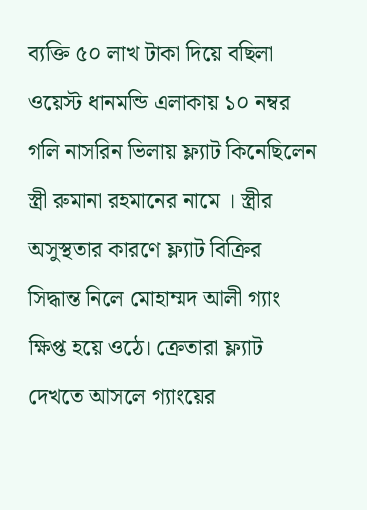ব্যক্তি ৫০ লাখ টাকা দিয়ে বছিলা ওয়েস্ট ধানমন্ডি এলাকায় ১০ নম্বর গলি নাসরিন ভিলায় ফ্ল্যাট কিনেছিলেন স্ত্রী রুমানা রহমানের নামে । স্ত্রীর অসুস্থতার কারণে ফ্ল্যাট বিক্রির সিদ্ধান্ত নিলে মোহাম্মদ আলী গ্যাং ক্ষিপ্ত হয়ে ওঠে। ক্রেতারা ফ্ল্যাট দেখতে আসলে গ্যাংয়ের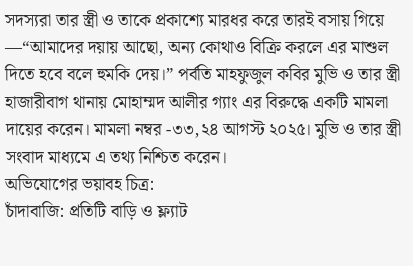সদস্যরা তার স্ত্রী ও তাকে প্রকাশ্যে মারধর করে তারই বসায় গিয়ে —“আমাদের দয়ায় আছো, অন্য কোথাও বিক্রি করলে এর মাশুল দিতে হবে বলে হুমকি দেয়।” পর্বতি মাহফুজুল কবির মুভি ও তার স্ত্রী হাজারীবাগ থানায় মোহাম্মদ আলীর গ্যাং এর বিরুদ্ধে একটি মামলা দায়ের করেন। মামলা নম্বর -৩৩,২৪ আগস্ট ২০২৫। মুভি ও তার স্ত্রী সংবাদ মাধ্যমে এ তথ্য নিশ্চিত করেন।
অভিযোগের ভয়াবহ চিত্র:
চাঁদাবাজি: প্রতিটি বাড়ি ও ফ্ল্যাট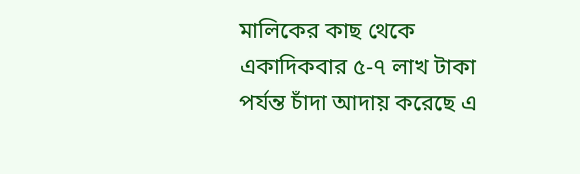মালিকের কাছ থেকে একাদিকবার ৫-৭ লাখ টাকা পর্যন্ত চাঁদা আদায় করেছে এ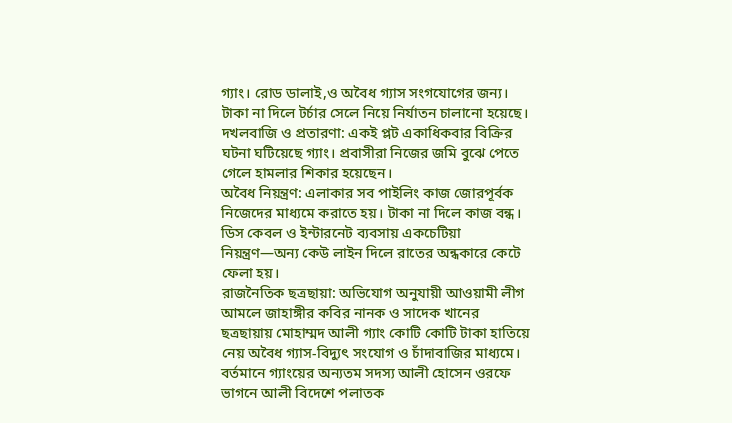গ্যাং। রোড ডালাই,ও অবৈধ গ্যাস সংগযোগের জন্য। টাকা না দিলে টর্চার সেলে নিয়ে নির্যাতন চালানো হয়েছে।
দখলবাজি ও প্রতারণা: একই প্লট একাধিকবার বিক্রির ঘটনা ঘটিয়েছে গ্যাং। প্রবাসীরা নিজের জমি বুঝে পেতে গেলে হামলার শিকার হয়েছেন।
অবৈধ নিয়ন্ত্রণ: এলাকার সব পাইলিং কাজ জোরপূর্বক নিজেদের মাধ্যমে করাতে হয়। টাকা না দিলে কাজ বন্ধ। ডিস কেবল ও ইন্টারনেট ব্যবসায় একচেটিয়া নিয়ন্ত্রণ—অন্য কেউ লাইন দিলে রাতের অন্ধকারে কেটে ফেলা হয়।
রাজনৈতিক ছত্রছায়া: অভিযোগ অনুযায়ী আওয়ামী লীগ আমলে জাহাঙ্গীর কবির নানক ও সাদেক খানের ছত্রছায়ায় মোহাম্মদ আলী গ্যাং কোটি কোটি টাকা হাতিয়ে নেয় অবৈধ গ্যাস-বিদ্যুৎ সংযোগ ও চাঁদাবাজির মাধ্যমে। বর্তমানে গ্যাংয়ের অন্যতম সদস্য আলী হোসেন ওরফে ভাগনে আলী বিদেশে পলাতক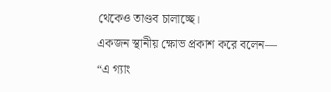থেকেও তাণ্ডব চালাচ্ছে।
একজন স্থানীয় ক্ষোভ প্রকাশ করে বলেন—
“এ গ্যাং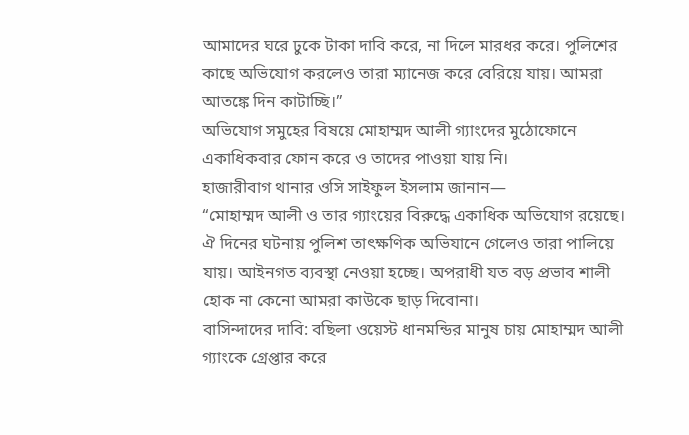আমাদের ঘরে ঢুকে টাকা দাবি করে, না দিলে মারধর করে। পুলিশের কাছে অভিযোগ করলেও তারা ম্যানেজ করে বেরিয়ে যায়। আমরা আতঙ্কে দিন কাটাচ্ছি।”
অভিযোগ সমুহের বিষয়ে মোহাম্মদ আলী গ্যাংদের মুঠোফোনে একাধিকবার ফোন করে ও তাদের পাওয়া যায় নি।
হাজারীবাগ থানার ওসি সাইফুল ইসলাম জানান—
“মোহাম্মদ আলী ও তার গ্যাংয়ের বিরুদ্ধে একাধিক অভিযোগ রয়েছে। ঐ দিনের ঘটনায় পুলিশ তাৎক্ষণিক অভিযানে গেলেও তারা পালিয়ে যায়। আইনগত ব্যবস্থা নেওয়া হচ্ছে। অপরাধী যত বড় প্রভাব শালী হোক না কেনো আমরা কাউকে ছাড় দিবোনা।
বাসিন্দাদের দাবি: বছিলা ওয়েস্ট ধানমন্ডির মানুষ চায় মোহাম্মদ আলী গ্যাংকে গ্রেপ্তার করে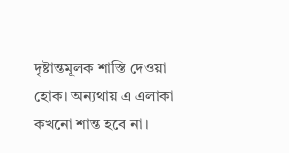দৃষ্টান্তমূলক শাস্তি দেওয়া হোক। অন্যথায় এ এলাকা কখনো শান্ত হবে না।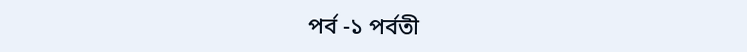পর্ব -১ পর্বতী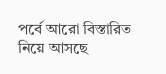পর্বে আরো বিস্তারিত নিয়ে আসছে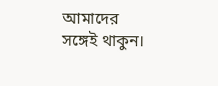আমাদের সঙ্গেই থাকুন।